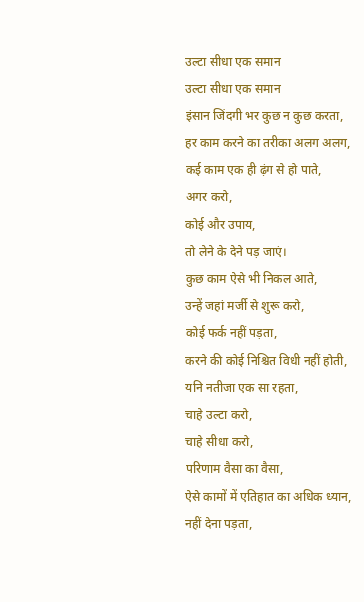उल्टा सीधा एक समान
उल्टा सीधा एक समान
इंसान जिंदगी भर कुछ न कुछ करता,
हर काम करने का तरीका अलग अलग,
कई काम एक ही ढ़ंग से हो पाते,
अगर करो,
कोई और उपाय,
तो लेने के देने पड़ जाएं।
कुछ काम ऐसे भी निकल आते,
उन्हें जहां मर्जी से शुरू करो,
कोई फर्क नहीं पड़ता,
करने की कोई निश्चित विधी नहीं होती,
यनि नतीजा एक सा रहता,
चाहे उल्टा करो,
चाहे सीधा करो,
परिणाम वैसा का वैसा,
ऐसे कामों में एतिहात का अधिक ध्यान,
नहीं देना पड़ता,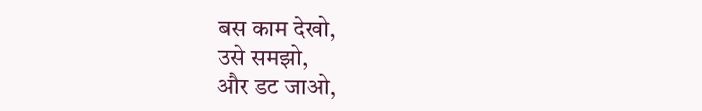बस काम देखो,
उसे समझो,
और डट जाओ,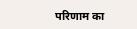परिणाम का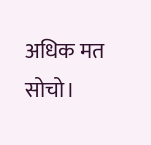अधिक मत सोचो।